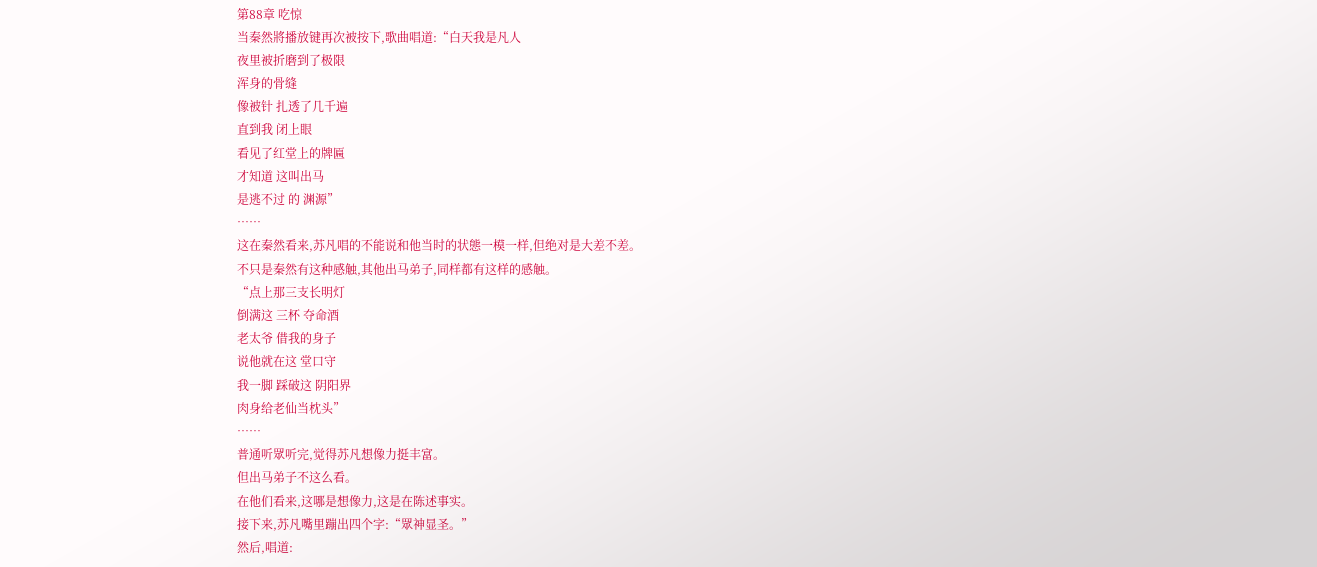第88章 吃惊
当秦然將播放键再次被按下,歌曲唱道:“白天我是凡人
夜里被折磨到了极限
浑身的骨缝
像被针 扎透了几千遍
直到我 闭上眼
看见了红堂上的牌匾
才知道 这叫出马
是逃不过 的 渊源”
……
这在秦然看来,苏凡唱的不能说和他当时的状態一模一样,但绝对是大差不差。
不只是秦然有这种感触,其他出马弟子,同样都有这样的感触。
“点上那三支长明灯
倒满这 三杯 夺命酒
老太爷 借我的身子
说他就在这 堂口守
我一脚 踩破这 阴阳界
肉身给老仙当枕头”
……
普通听眾听完,觉得苏凡想像力挺丰富。
但出马弟子不这么看。
在他们看来,这哪是想像力,这是在陈述事实。
接下来,苏凡嘴里蹦出四个字:“眾神显圣。”
然后,唱道: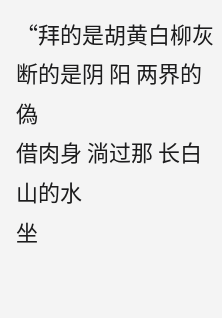“拜的是胡黄白柳灰
断的是阴 阳 两界的偽
借肉身 淌过那 长白山的水
坐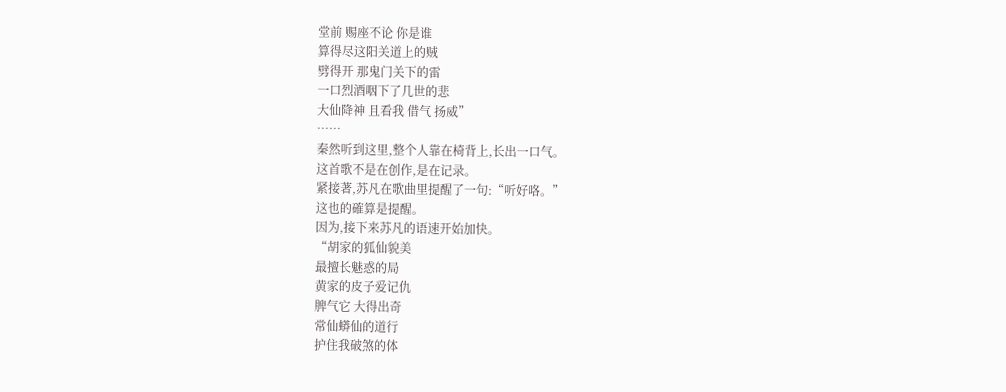堂前 赐座不论 你是谁
算得尽这阳关道上的贼
劈得开 那鬼门关下的雷
一口烈酒咽下了几世的悲
大仙降神 且看我 借气 扬威”
……
秦然听到这里,整个人靠在椅背上,长出一口气。
这首歌不是在创作,是在记录。
紧接著,苏凡在歌曲里提醒了一句:“听好咯。”
这也的確算是提醒。
因为,接下来苏凡的语速开始加快。
“胡家的狐仙貌美
最擅长魅惑的局
黄家的皮子爱记仇
脾气它 大得出奇
常仙蟒仙的道行
护住我破煞的体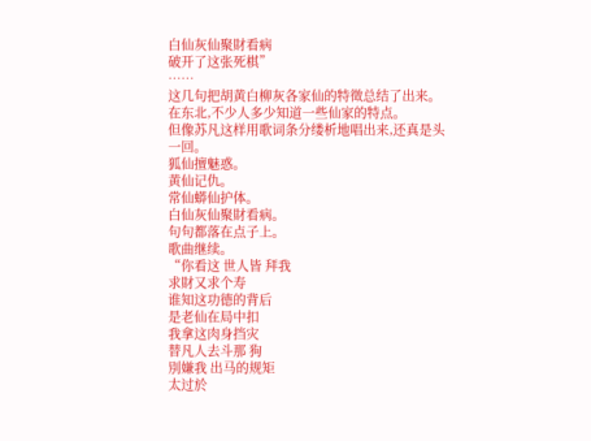白仙灰仙聚財看病
破开了这张死棋”
……
这几句把胡黄白柳灰各家仙的特徵总结了出来。
在东北,不少人多少知道一些仙家的特点。
但像苏凡这样用歌词条分缕析地唱出来,还真是头一回。
狐仙擅魅惑。
黄仙记仇。
常仙蟒仙护体。
白仙灰仙聚財看病。
句句都落在点子上。
歌曲继续。
“你看这 世人皆 拜我
求財又求个寿
谁知这功德的背后
是老仙在局中扣
我拿这肉身挡灾
替凡人去斗那 狗
別嫌我 出马的规矩
太过於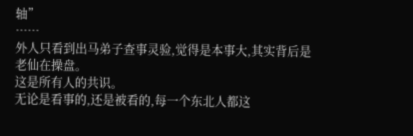轴”
……
外人只看到出马弟子查事灵验,觉得是本事大,其实背后是老仙在操盘。
这是所有人的共识。
无论是看事的,还是被看的,每一个东北人都这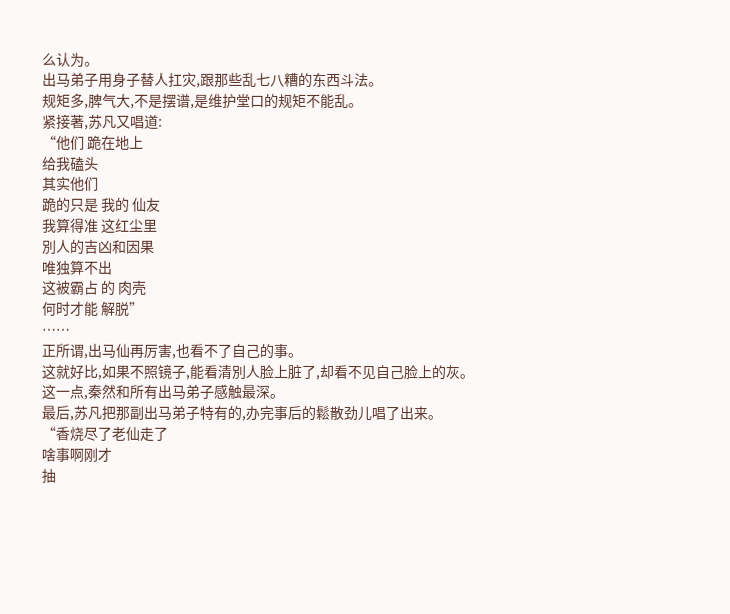么认为。
出马弟子用身子替人扛灾,跟那些乱七八糟的东西斗法。
规矩多,脾气大,不是摆谱,是维护堂口的规矩不能乱。
紧接著,苏凡又唱道:
“他们 跪在地上
给我磕头
其实他们
跪的只是 我的 仙友
我算得准 这红尘里
別人的吉凶和因果
唯独算不出
这被霸占 的 肉壳
何时才能 解脱”
……
正所谓,出马仙再厉害,也看不了自己的事。
这就好比,如果不照镜子,能看清別人脸上脏了,却看不见自己脸上的灰。
这一点,秦然和所有出马弟子感触最深。
最后,苏凡把那副出马弟子特有的,办完事后的鬆散劲儿唱了出来。
“香烧尽了老仙走了
啥事啊刚才
抽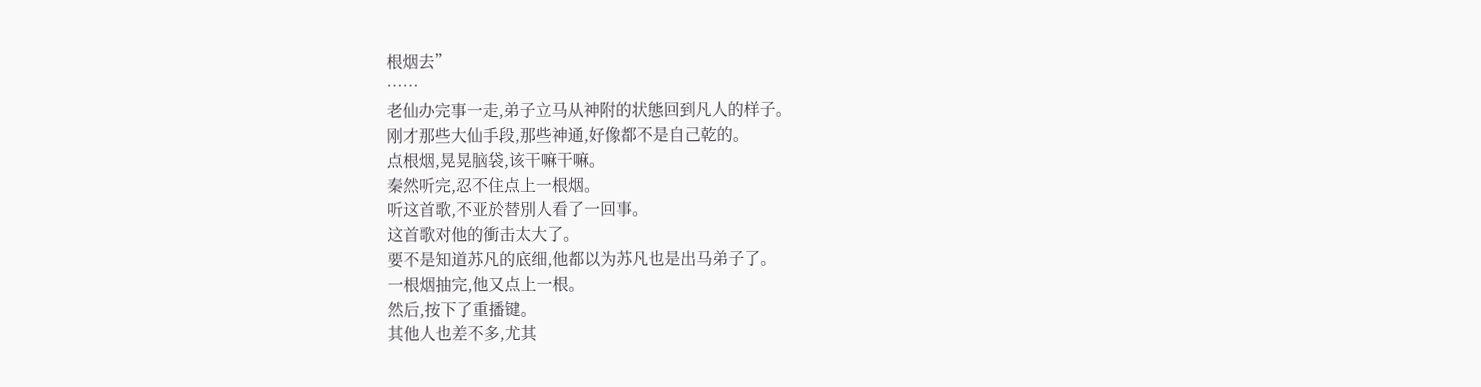根烟去”
……
老仙办完事一走,弟子立马从神附的状態回到凡人的样子。
刚才那些大仙手段,那些神通,好像都不是自己乾的。
点根烟,晃晃脑袋,该干嘛干嘛。
秦然听完,忍不住点上一根烟。
听这首歌,不亚於替別人看了一回事。
这首歌对他的衝击太大了。
要不是知道苏凡的底细,他都以为苏凡也是出马弟子了。
一根烟抽完,他又点上一根。
然后,按下了重播键。
其他人也差不多,尤其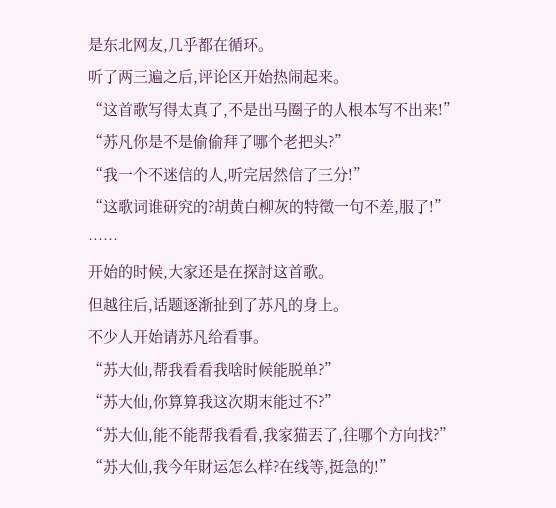是东北网友,几乎都在循环。
听了两三遍之后,评论区开始热闹起来。
“这首歌写得太真了,不是出马圈子的人根本写不出来!”
“苏凡你是不是偷偷拜了哪个老把头?”
“我一个不迷信的人,听完居然信了三分!”
“这歌词谁研究的?胡黄白柳灰的特徵一句不差,服了!”
……
开始的时候,大家还是在探討这首歌。
但越往后,话题逐渐扯到了苏凡的身上。
不少人开始请苏凡给看事。
“苏大仙,帮我看看我啥时候能脱单?”
“苏大仙,你算算我这次期末能过不?”
“苏大仙,能不能帮我看看,我家猫丟了,往哪个方向找?”
“苏大仙,我今年財运怎么样?在线等,挺急的!”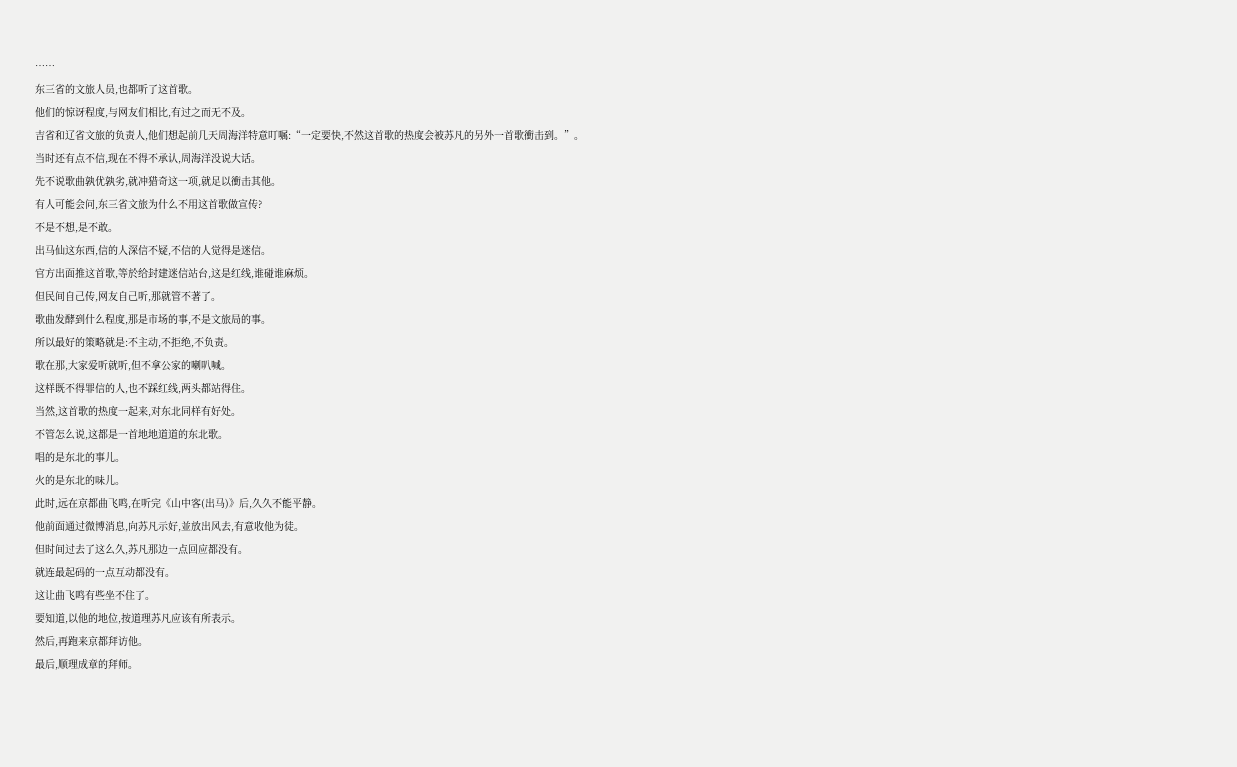……
东三省的文旅人员,也都听了这首歌。
他们的惊讶程度,与网友们相比,有过之而无不及。
吉省和辽省文旅的负责人,他们想起前几天周海洋特意叮嘱:“一定要快,不然这首歌的热度会被苏凡的另外一首歌衝击到。”。
当时还有点不信,现在不得不承认,周海洋没说大话。
先不说歌曲孰优孰劣,就冲猎奇这一项,就足以衝击其他。
有人可能会问,东三省文旅为什么不用这首歌做宣传?
不是不想,是不敢。
出马仙这东西,信的人深信不疑,不信的人觉得是迷信。
官方出面推这首歌,等於给封建迷信站台,这是红线,谁碰谁麻烦。
但民间自己传,网友自己听,那就管不著了。
歌曲发酵到什么程度,那是市场的事,不是文旅局的事。
所以最好的策略就是:不主动,不拒绝,不负责。
歌在那,大家爱听就听,但不拿公家的喇叭喊。
这样既不得罪信的人,也不踩红线,两头都站得住。
当然,这首歌的热度一起来,对东北同样有好处。
不管怎么说,这都是一首地地道道的东北歌。
唱的是东北的事儿。
火的是东北的味儿。
此时,远在京都曲飞鸣,在听完《山中客(出马)》后,久久不能平静。
他前面通过微博消息,向苏凡示好,並放出风去,有意收他为徒。
但时间过去了这么久,苏凡那边一点回应都没有。
就连最起码的一点互动都没有。
这让曲飞鸣有些坐不住了。
要知道,以他的地位,按道理苏凡应该有所表示。
然后,再跑来京都拜访他。
最后,顺理成章的拜师。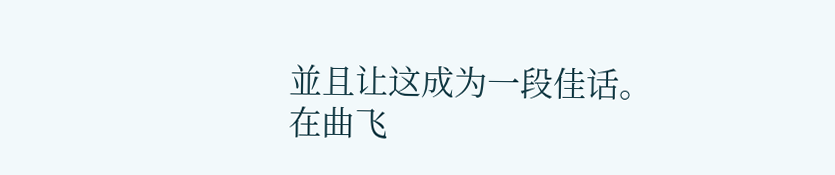並且让这成为一段佳话。
在曲飞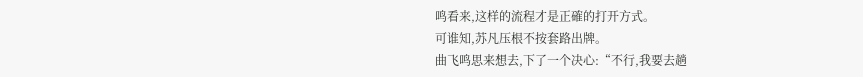鸣看来,这样的流程才是正確的打开方式。
可谁知,苏凡压根不按套路出牌。
曲飞鸣思来想去,下了一个决心:“不行,我要去趟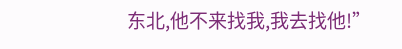东北,他不来找我,我去找他!”